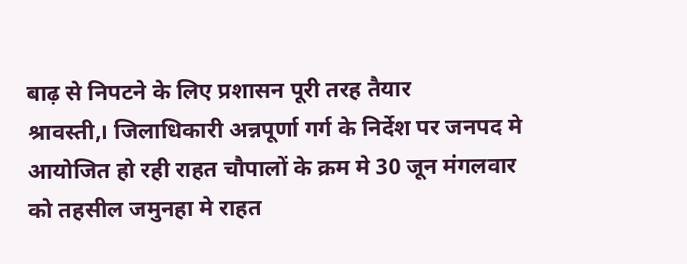बाढ़ से निपटने के लिए प्रशासन पूरी तरह तैयार
श्रावस्ती,। जिलाधिकारी अन्नपूर्णा गर्ग के निर्देश पर जनपद मे आयोजित हो रही राहत चौपालों के क्रम मे 30 जून मंगलवार को तहसील जमुनहा मे राहत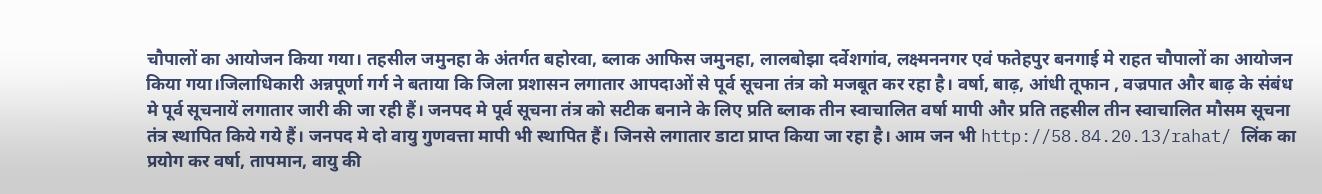चौपालों का आयोजन किया गया। तहसील जमुनहा के अंतर्गत बहोरवा, ब्लाक आफिस जमुनहा, लालबोझा दर्वेशगांव, लक्ष्मननगर एवं फतेहपुर बनगाई मे राहत चौपालों का आयोजन किया गया।जिलाधिकारी अन्नपूर्णा गर्ग ने बताया कि जिला प्रशासन लगातार आपदाओं से पूर्व सूचना तंत्र को मजबूत कर रहा है। वर्षा, बाढ़, आंधी तूफान , वज्रपात और बाढ़ के संबंध मे पूर्व सूचनायें लगातार जारी की जा रही हैं। जनपद मे पूर्व सूचना तंत्र को सटीक बनाने के लिए प्रति ब्लाक तीन स्वाचालित वर्षा मापी और प्रति तहसील तीन स्वाचालित मौसम सूचना तंत्र स्थापित किये गये हैं। जनपद मे दो वायु गुणवत्ता मापी भी स्थापित हैं। जिनसे लगातार डाटा प्राप्त किया जा रहा है। आम जन भी http://58.84.20.13/rahat/ लिंक का प्रयोग कर वर्षा, तापमान, वायु की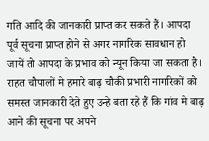गति आदि की जानकारी प्राप्त कर सकते हैं। आपदा पूर्व सूचना प्राप्त होने से अगर नागरिक सावधान हो जायें तो आपदा के प्रभाव को न्यून किया जा सकता है। राहत चौपालों मे हमारे बाढ़ चौकी प्रभारी नागरिकों को समस्त जानकारी देते हुए उन्हे बता रहे हैं कि गांव मे बाढ़ आने की सूचना पर अपने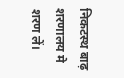निकटस्थ बाढ़ शरणालय मे शरण लें।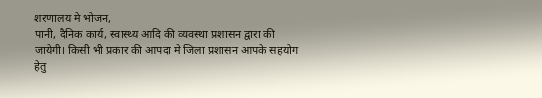शरणालय मे भोजन,
पानी, दैनिक कार्य, स्वास्थ्य आदि की व्यवस्था प्रशासन द्वारा की जायेगी। किसी भी प्रकार की आपदा मे जिला प्रशासन आपके सहयोग हेतु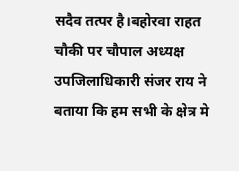सदैव तत्पर है।बहोरवा राहत चौकी पर चौपाल अध्यक्ष उपजिलाधिकारी संजर राय ने बताया कि हम सभी के क्षेत्र मे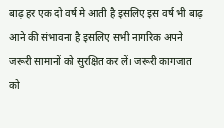बाढ़ हर एक दो वर्ष मे आती है इसलिए इस वर्ष भी बाढ़ आने की संभावना है इसलिए सभी नागरिक अपने जरूरी सामानों को सुरक्षित कर लें। जरूरी कागजात को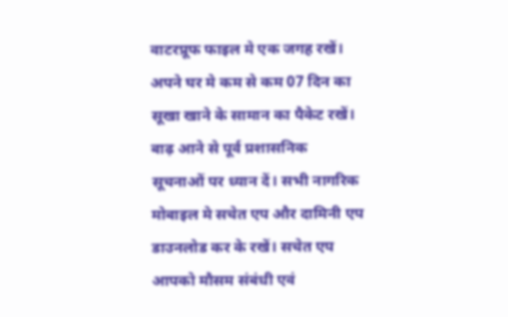वाटरप्रूफ फाइल मे एक जगह रखें। अपने घर मे कम से कम 07 दिन का सूखा खाने के सामान का पैकेट रखें। बाढ़ आने से पूर्व प्रशासनिक सूचनाओं पर ध्यान दें। सभी नागरिक मोबाइल मे सचेत एप और दामिनी एप डाउनलोड कर के रखें। सचेत एप आपको मौसम संबंधी एवं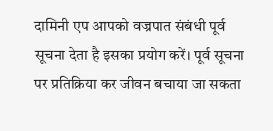दामिनी एप आपको वज्रपात संबंधी पूर्व सूचना देता है इसका प्रयोग करें। पूर्व सूचना पर प्रतिक्रिया कर जीवन बचाया जा सकता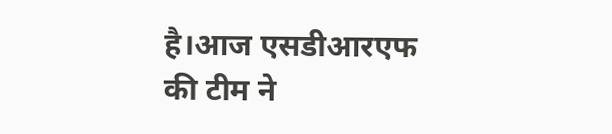है।आज एसडीआरएफ की टीम ने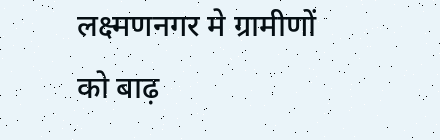लक्ष्मणनगर मे ग्रामीणों को बाढ़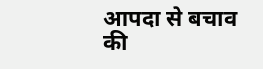आपदा से बचाव की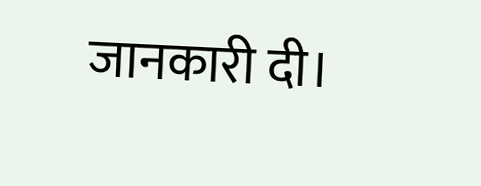जानकारी दी।